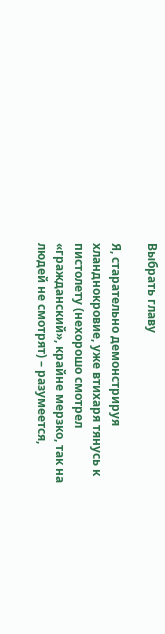Выбрать главу

Я, старательно демонстрируя хланднокровие, уже втихаря тянусь к пистолету (нехорошо смотрел «гражданский», крайне мерзко, так на людей не смотрят) – разумеется,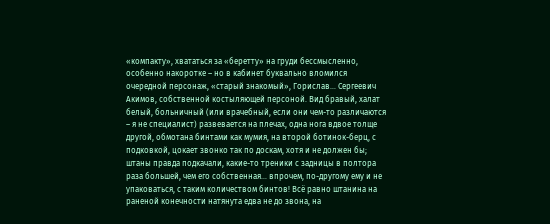«компакту», хвататься за «беретту» на груди бессмысленно, особенно накоротке – но в кабинет буквально вломился очередной персонаж, «старый знакомый», Горислав… Сергеевич Акимов, собственной костыляющей персоной. Вид бравый, халат белый, больничный (или врачебный, если они чем-то различаются – я не специалист) развевается на плечах, одна нога вдвое толще другой, обмотана бинтами как мумия, на второй ботинок-берц, с подковкой, цокает звонко так по доскам, хотя и не должен бы; штаны правда подкачали, какие-то треники с задницы в полтора раза большей, чем его собственная… впрочем, по-другому ему и не упаковаться, с таким количеством бинтов! Всё равно штанина на раненой конечности натянута едва не до звона, на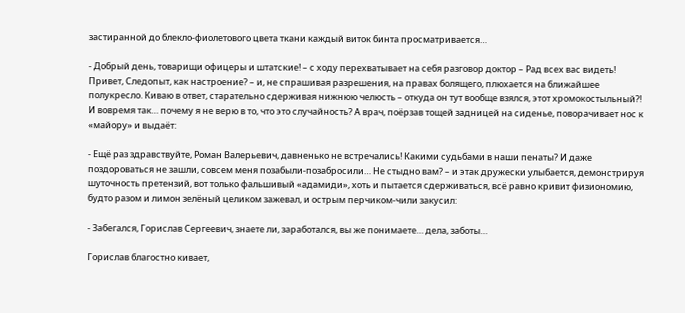застиранной до блекло-фиолетового цвета ткани каждый виток бинта просматривается…

- Добрый день, товарищи офицеры и штатские! – с ходу перехватывает на себя разговор доктор – Рад всех вас видеть! Привет, Следопыт, как настроение? – и, не спрашивая разрешения, на правах болящего, плюхается на ближайшее полукресло. Киваю в ответ, старательно сдерживая нижнюю челюсть – откуда он тут вообще взялся, этот хромокостыльный?! И вовремя так… почему я не верю в то, что это случайность? А врач, поёрзав тощей задницей на сиденье, поворачивает нос к «майору» и выдаёт:

- Ещё раз здравствуйте, Роман Валерьевич, давненько не встречались! Какими судьбами в наши пенаты? И даже поздороваться не зашли, совсем меня позабыли-позабросили… Не стыдно вам? – и этак дружески улыбается, демонстрируя шуточность претензий, вот только фальшивый «адамиди», хоть и пытается сдерживаться, всё равно кривит физиономию, будто разом и лимон зелёный целиком зажевал, и острым перчиком-чили закусил:

- Забегался, Горислав Сергеевич, знаете ли, заработался, вы же понимаете… дела, заботы…

Горислав благостно кивает,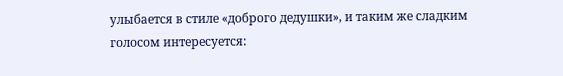улыбается в стиле «доброго дедушки», и таким же сладким голосом интересуется: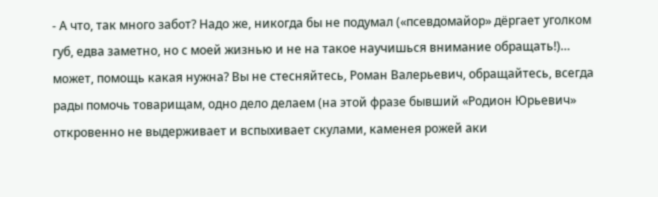- А что, так много забот? Надо же, никогда бы не подумал («псевдомайор» дёргает уголком губ, едва заметно, но с моей жизнью и не на такое научишься внимание обращать!)… может, помощь какая нужна? Вы не стесняйтесь, Роман Валерьевич, обращайтесь, всегда рады помочь товарищам, одно дело делаем (на этой фразе бывший «Родион Юрьевич» откровенно не выдерживает и вспыхивает скулами, каменея рожей аки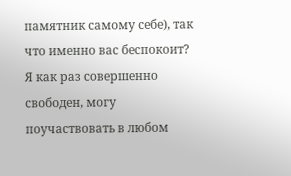памятник самому себе), так что именно вас беспокоит? Я как раз совершенно свободен, могу поучаствовать в любом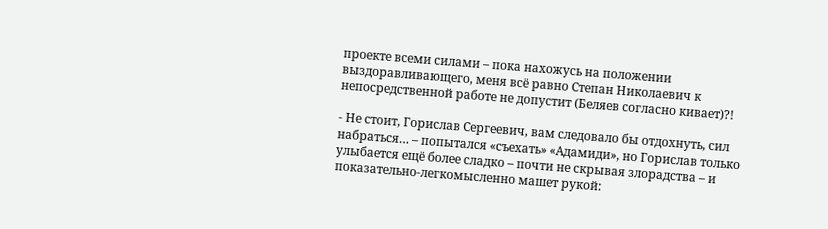проекте всеми силами – пока нахожусь на положении выздоравливающего, меня всё равно Степан Николаевич к непосредственной работе не допустит (Беляев согласно кивает)?!

- Не стоит, Горислав Сергеевич, вам следовало бы отдохнуть, сил набраться… – попытался «съехать» «Адамиди», но Горислав только улыбается ещё более сладко – почти не скрывая злорадства – и показательно-легкомысленно машет рукой: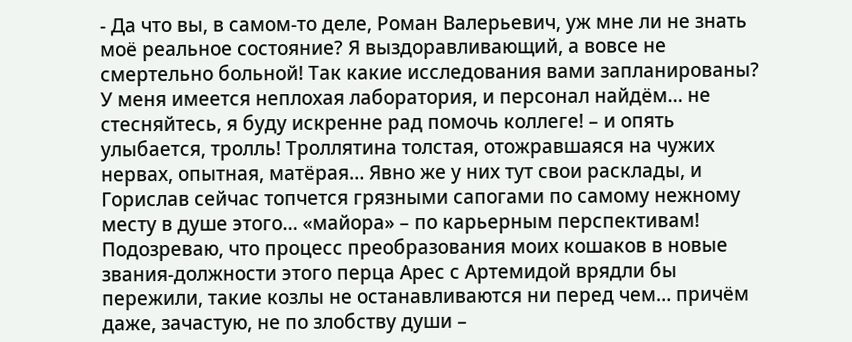- Да что вы, в самом-то деле, Роман Валерьевич, уж мне ли не знать моё реальное состояние? Я выздоравливающий, а вовсе не смертельно больной! Так какие исследования вами запланированы? У меня имеется неплохая лаборатория, и персонал найдём… не стесняйтесь, я буду искренне рад помочь коллеге! – и опять улыбается, тролль! Троллятина толстая, отожравшаяся на чужих нервах, опытная, матёрая… Явно же у них тут свои расклады, и Горислав сейчас топчется грязными сапогами по самому нежному месту в душе этого… «майора» – по карьерным перспективам! Подозреваю, что процесс преобразования моих кошаков в новые звания-должности этого перца Арес с Артемидой врядли бы пережили, такие козлы не останавливаются ни перед чем… причём даже, зачастую, не по злобству души –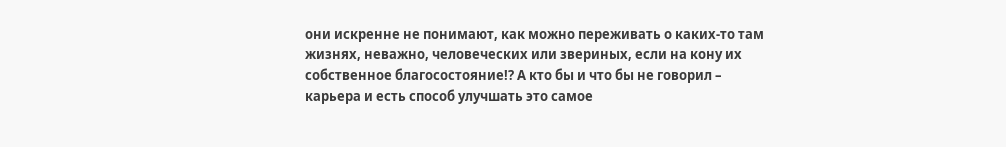они искренне не понимают, как можно переживать о каких-то там жизнях, неважно, человеческих или звериных, если на кону их собственное благосостояние!? А кто бы и что бы не говорил – карьера и есть способ улучшать это самое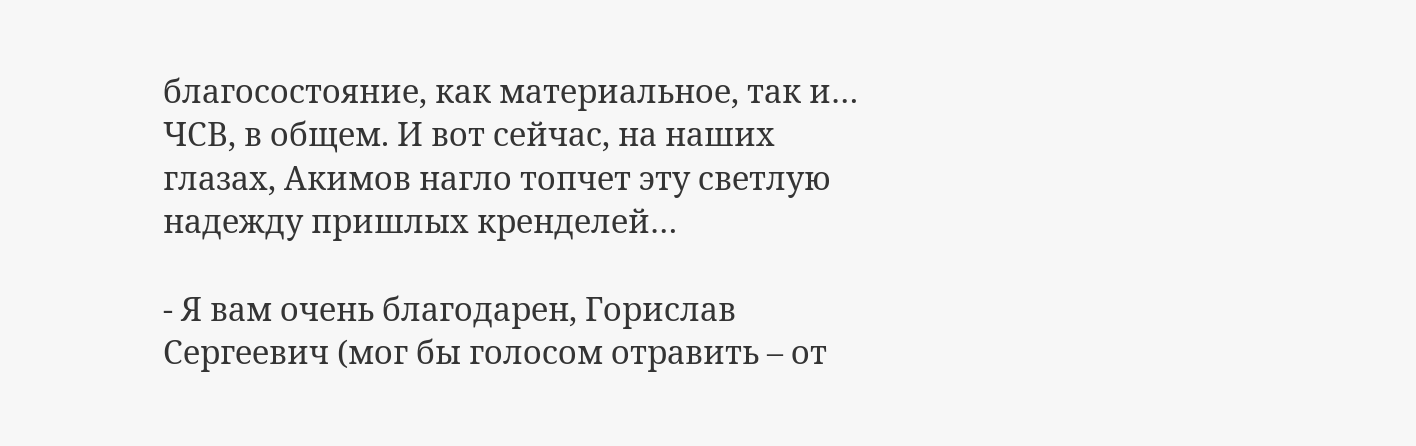благосостояние, как материальное, так и… ЧСВ, в общем. И вот сейчас, на наших глазах, Акимов нагло топчет эту светлую надежду пришлых кренделей…

- Я вам очень благодарен, Горислав Сергеевич (мог бы голосом отравить – от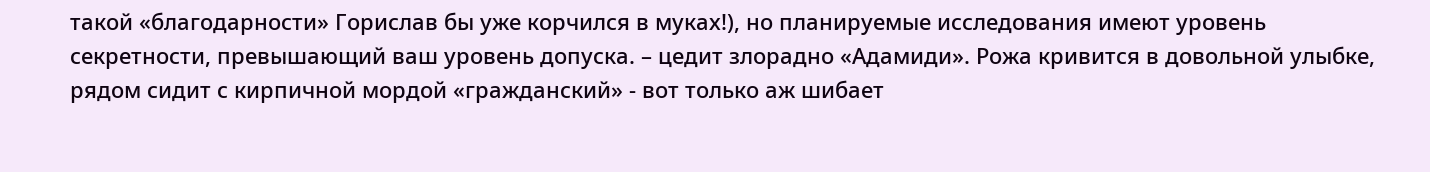такой «благодарности» Горислав бы уже корчился в муках!), но планируемые исследования имеют уровень секретности, превышающий ваш уровень допуска. – цедит злорадно «Адамиди». Рожа кривится в довольной улыбке, рядом сидит с кирпичной мордой «гражданский» - вот только аж шибает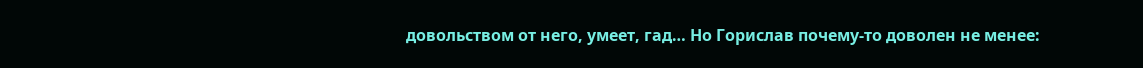довольством от него, умеет, гад… Но Горислав почему-то доволен не менее: